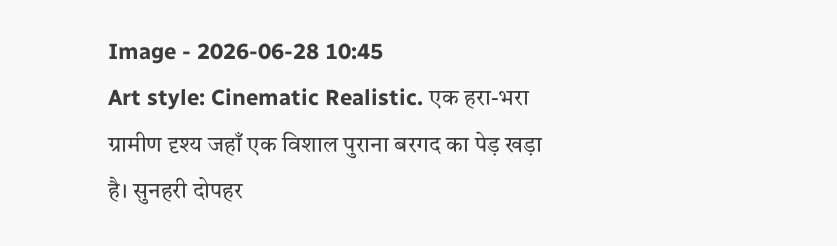Image - 2026-06-28 10:45
Art style: Cinematic Realistic. एक हरा-भरा ग्रामीण दृश्य जहाँ एक विशाल पुराना बरगद का पेड़ खड़ा है। सुनहरी दोपहर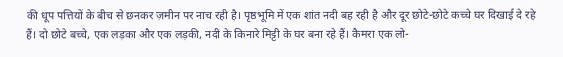की धूप पत्तियों के बीच से छनकर ज़मीन पर नाच रही है। पृष्ठभूमि में एक शांत नदी बह रही है और दूर छोटे-छोटे कच्चे घर दिखाई दे रहे हैं। दो छोटे बच्चे, एक लड़का और एक लड़की, नदी के किनारे मिट्टी के घर बना रहे हैं। कैमरा एक लो-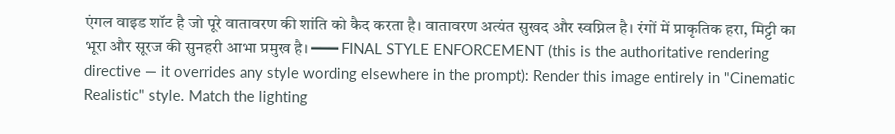एंगल वाइड शॉट है जो पूरे वातावरण की शांति को कैद करता है। वातावरण अत्यंत सुखद और स्वप्निल है। रंगों में प्राकृतिक हरा, मिट्टी का भूरा और सूरज की सुनहरी आभा प्रमुख है। ━━━ FINAL STYLE ENFORCEMENT (this is the authoritative rendering directive — it overrides any style wording elsewhere in the prompt): Render this image entirely in "Cinematic Realistic" style. Match the lighting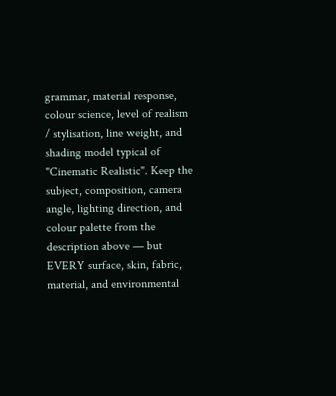grammar, material response, colour science, level of realism / stylisation, line weight, and shading model typical of "Cinematic Realistic". Keep the subject, composition, camera angle, lighting direction, and colour palette from the description above — but EVERY surface, skin, fabric, material, and environmental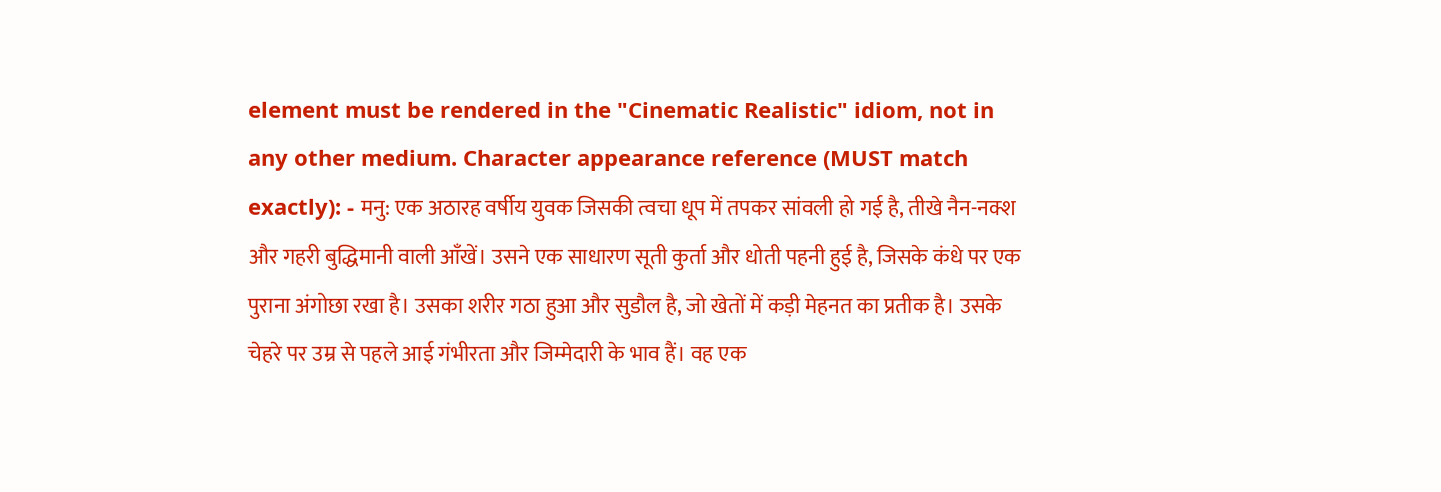element must be rendered in the "Cinematic Realistic" idiom, not in any other medium. Character appearance reference (MUST match exactly): - मनु: एक अठारह वर्षीय युवक जिसकी त्वचा धूप में तपकर सांवली हो गई है, तीखे नैन-नक्श और गहरी बुद्धिमानी वाली आँखें। उसने एक साधारण सूती कुर्ता और धोती पहनी हुई है, जिसके कंधे पर एक पुराना अंगोछा रखा है। उसका शरीर गठा हुआ और सुडौल है, जो खेतों में कड़ी मेहनत का प्रतीक है। उसके चेहरे पर उम्र से पहले आई गंभीरता और जिम्मेदारी के भाव हैं। वह एक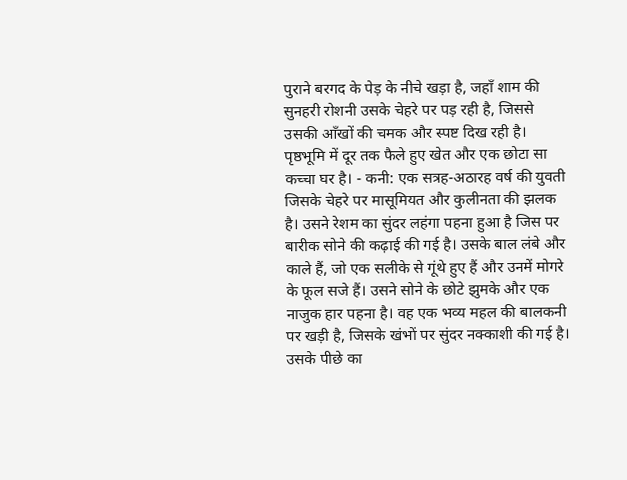पुराने बरगद के पेड़ के नीचे खड़ा है, जहाँ शाम की सुनहरी रोशनी उसके चेहरे पर पड़ रही है, जिससे उसकी आँखों की चमक और स्पष्ट दिख रही है। पृष्ठभूमि में दूर तक फैले हुए खेत और एक छोटा सा कच्चा घर है। - कनी: एक सत्रह-अठारह वर्ष की युवती जिसके चेहरे पर मासूमियत और कुलीनता की झलक है। उसने रेशम का सुंदर लहंगा पहना हुआ है जिस पर बारीक सोने की कढ़ाई की गई है। उसके बाल लंबे और काले हैं, जो एक सलीके से गूंथे हुए हैं और उनमें मोगरे के फूल सजे हैं। उसने सोने के छोटे झुमके और एक नाजुक हार पहना है। वह एक भव्य महल की बालकनी पर खड़ी है, जिसके खंभों पर सुंदर नक्काशी की गई है। उसके पीछे का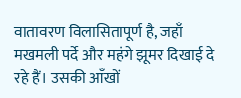वातावरण विलासितापूर्ण है, जहाँ मखमली पर्दे और महंगे झूमर दिखाई दे रहे हैं। उसकी आँखों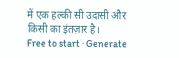में एक हल्की सी उदासी और किसी का इंतज़ार है।
Free to start · Generate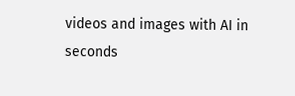videos and images with AI in seconds